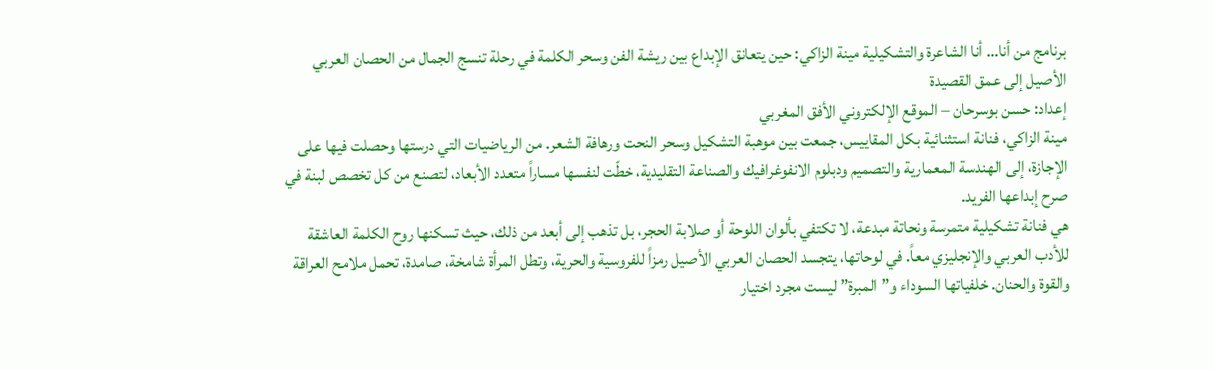برنامج من أنا… أنا الشاعرة والتشكيلية مينة الزاكي: حين يتعانق الإبداع بين ريشة الفن وسحر الكلمة في رحلة تنسج الجمال من الحصان العربي الأصيل إلى عمق القصيدة
إعداد: حسن بوسرحان – الموقع الإلكتروني الأفق المغربي
مينة الزاكي، فنانة استثنائية بكل المقاييس، جمعت بين موهبة التشكيل وسحر النحت ورهافة الشعر. من الرياضيات التي درستها وحصلت فيها على الإجازة، إلى الهندسة المعمارية والتصميم ودبلوم الانفوغرافيك والصناعة التقليدية، خطّت لنفسها مساراً متعدد الأبعاد، لتصنع من كل تخصص لبنة في صرح إبداعها الفريد.
هي فنانة تشكيلية متمرسة ونحاتة مبدعة، لا تكتفي بألوان اللوحة أو صلابة الحجر، بل تذهب إلى أبعد من ذلك، حيث تسكنها روح الكلمة العاشقة للأدب العربي والإنجليزي معاً. في لوحاتها، يتجسد الحصان العربي الأصيل رمزاً للفروسية والحرية، وتطل المرأة شامخة، صامدة، تحمل ملامح العراقة والقوة والحنان. خلفياتها السوداء و”المبرة” ليست مجرد اختيار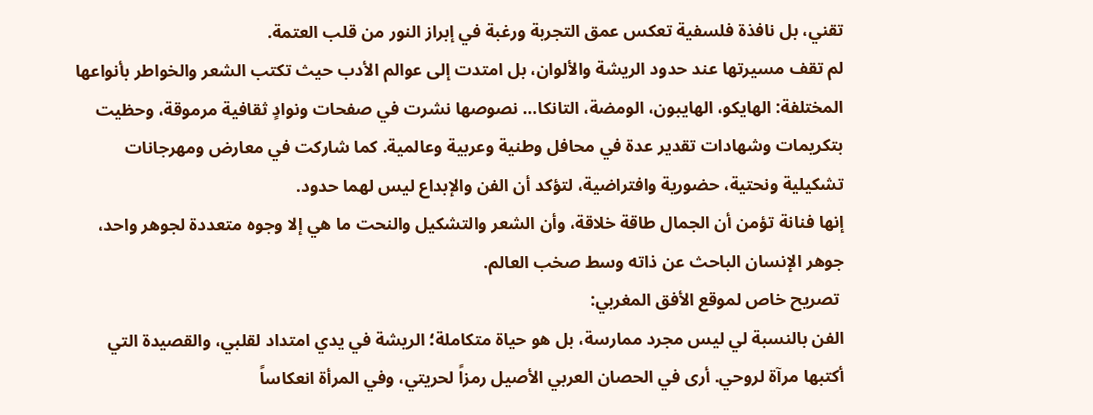تقني، بل نافذة فلسفية تعكس عمق التجربة ورغبة في إبراز النور من قلب العتمة.
لم تقف مسيرتها عند حدود الريشة والألوان، بل امتدت إلى عوالم الأدب حيث تكتب الشعر والخواطر بأنواعها المختلفة: الهايكو، الهايبون، الومضة، التانكا… نصوصها نشرت في صفحات ونوادٍ ثقافية مرموقة، وحظيت بتكريمات وشهادات تقدير عدة في محافل وطنية وعربية وعالمية. كما شاركت في معارض ومهرجانات تشكيلية ونحتية، حضورية وافتراضية، لتؤكد أن الفن والإبداع ليس لهما حدود.
إنها فنانة تؤمن أن الجمال طاقة خلاقة، وأن الشعر والتشكيل والنحت ما هي إلا وجوه متعددة لجوهر واحد، جوهر الإنسان الباحث عن ذاته وسط صخب العالم.
 تصريح خاص لموقع الأفق المغربي:
الفن بالنسبة لي ليس مجرد ممارسة، بل هو حياة متكاملة؛ الريشة في يدي امتداد لقلبي، والقصيدة التي أكتبها مرآة لروحي. أرى في الحصان العربي الأصيل رمزاً لحريتي، وفي المرأة انعكاساً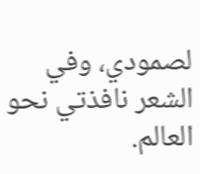لصمودي، وفي الشعر نافذتي نحو العالم.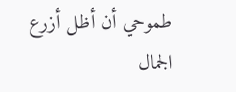طموحي أن أظل أزرع الجمال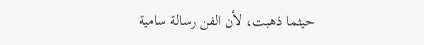حيثما ذهبت، لأن الفن رسالة سامية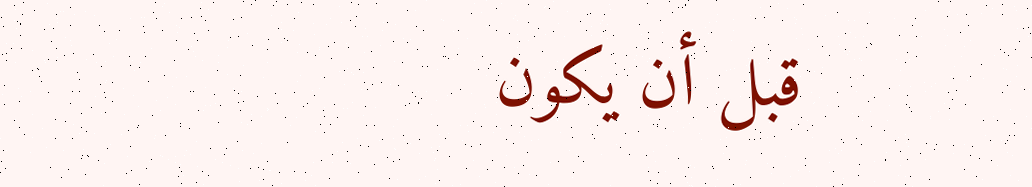قبل أن يكون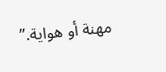مهنة أو هواية.”